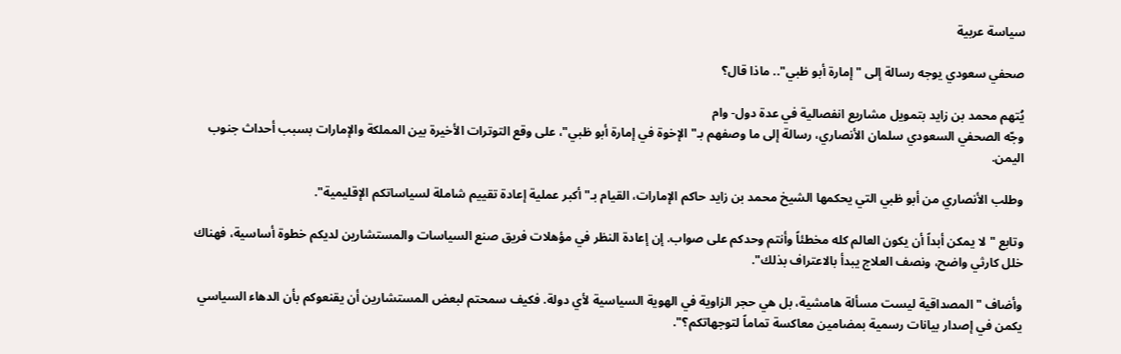سياسة عربية

صحفي سعودي يوجه رسالة إلى "إمارة أبو ظبي".. ماذا قال؟

يُتهم محمد بن زايد بتمويل مشاريع انفصالية في عدة دول- وام
وجّه الصحفي السعودي سلمان الأنصاري، رسالة إلى ما وصفهم بـ"الإخوة في إمارة أبو ظبي"، على وقع التوترات الأخيرة بين المملكة والإمارات بسبب أحداث جنوب اليمن.

وطلب الأنصاري من أبو ظبي التي يحكمها الشيخ محمد بن زايد حاكم الإمارات، القيام بـ"أكبر عملية إعادة تقييم شاملة لسياساتكم الإقليمية".

وتابع "لا يمكن أبداً أن يكون العالم كله مخطئاً وأنتم وحدكم على صواب. إن إعادة النظر في مؤهلات فريق صنع السياسات والمستشارين لديكم خطوة أساسية، فهناك خلل كارثي واضح، ونصف العلاج يبدأ بالاعتراف بذلك".

وأضاف "المصداقية ليست مسألة هامشية، بل هي حجر الزاوية في الهوية السياسية لأي دولة. فكيف سمحتم لبعض المستشارين أن يقنعوكم بأن الدهاء السياسي يكمن في إصدار بيانات رسمية بمضامين معاكسة تماماً لتوجهاتكم؟".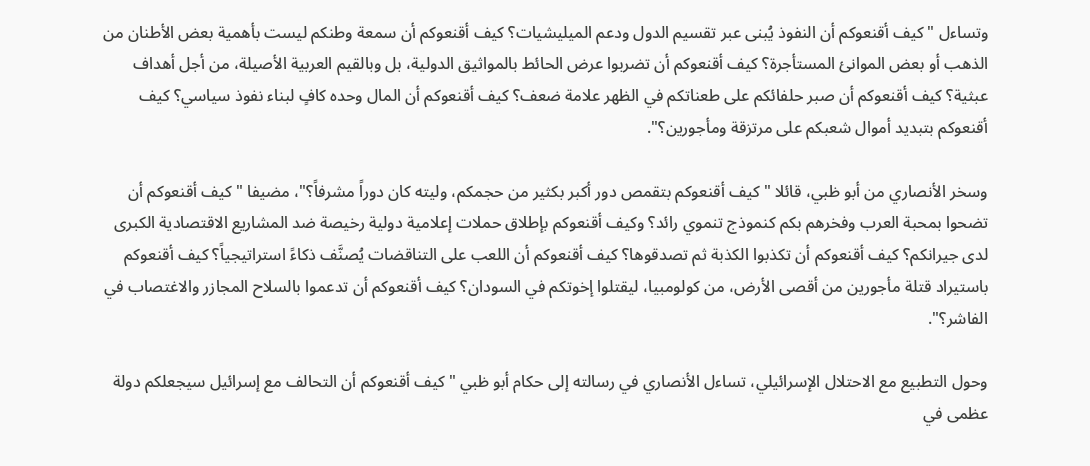وتساءل "كيف أقنعوكم أن النفوذ يُبنى عبر تقسيم الدول ودعم الميليشيات؟ كيف أقنعوكم أن سمعة وطنكم ليست بأهمية بعض الأطنان من الذهب أو بعض الموانئ المستأجرة؟ كيف أقنعوكم أن تضربوا عرض الحائط بالمواثيق الدولية، بل وبالقيم العربية الأصيلة، من أجل أهداف عبثية؟ كيف أقنعوكم أن صبر حلفائكم على طعناتكم في الظهر علامة ضعف؟ كيف أقنعوكم أن المال وحده كافٍ لبناء نفوذ سياسي؟ كيف أقنعوكم بتبديد أموال شعبكم على مرتزقة ومأجورين؟".

وسخر الأنصاري من أبو ظبي، قائلا "كيف أقنعوكم بتقمص دور أكبر بكثير من حجمكم، وليته كان دوراً مشرفاً؟"، مضيفا "كيف أقنعوكم أن تضحوا بمحبة العرب وفخرهم بكم كنموذج تنموي رائد؟ وكيف أقنعوكم بإطلاق حملات إعلامية دولية رخيصة ضد المشاريع الاقتصادية الكبرى لدى جيرانكم؟ كيف أقنعوكم أن تكذبوا الكذبة ثم تصدقوها؟ كيف أقنعوكم أن اللعب على التناقضات يُصنَّف ذكاءً استراتيجياً؟ كيف أقنعوكم باستيراد قتلة مأجورين من أقصى الأرض، من كولومبيا، ليقتلوا إخوتكم في السودان؟ كيف أقنعوكم أن تدعموا بالسلاح المجازر والاغتصاب في الفاشر؟".

وحول التطبيع مع الاحتلال الإسرائيلي، تساءل الأنصاري في رسالته إلى حكام أبو ظبي "كيف أقنعوكم أن التحالف مع إسرائيل سيجعلكم دولة عظمى في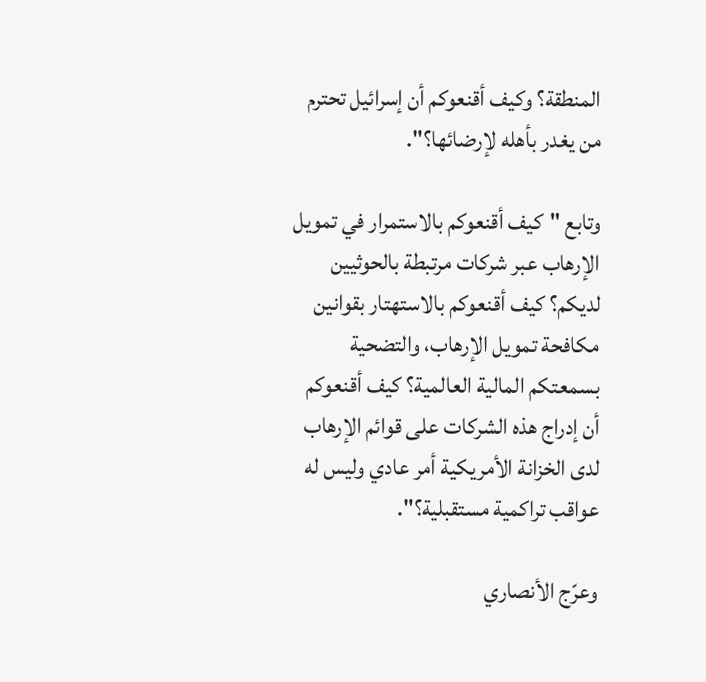المنطقة؟ وكيف أقنعوكم أن إسرائيل تحترم من يغدر بأهله لإرضائها؟".

وتابع "كيف أقنعوكم بالاستمرار في تمويل الإرهاب عبر شركات مرتبطة بالحوثيين لديكم؟ كيف أقنعوكم بالاستهتار بقوانين مكافحة تمويل الإرهاب، والتضحية بسمعتكم المالية العالمية؟ كيف أقنعوكم أن إدراج هذه الشركات على قوائم الإرهاب لدى الخزانة الأمريكية أمر عادي وليس له عواقب تراكمية مستقبلية؟".

وعرّج الأنصاري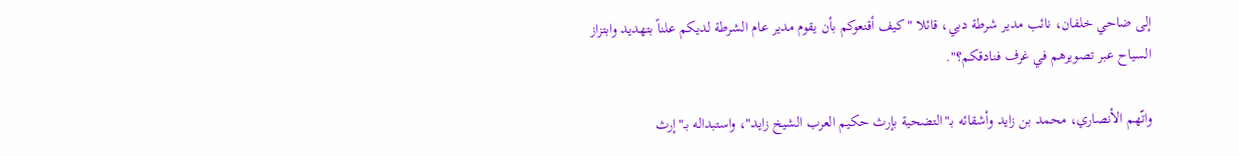إلى ضاحي خلفان، نائب مدير شرطة دبي، قائلا "كيف أقنعوكم بأن يقوم مدير عام الشرطة لديكم علناً بتهديد وابتزاز السياح عبر تصويرهم في غرف فنادقكم؟".

واتّهم الأنصاري، محمد بن زايد وأشقائه بـ"التضحية بإرث حكيم العرب الشيخ زايد"، واستبداله بـ"إرث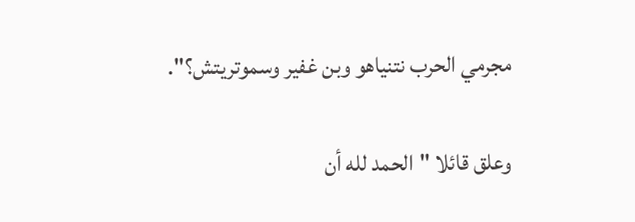مجرمي الحرب نتنياهو وبن غفير وسموتريتش؟".

وعلق قائلا "الحمد لله أن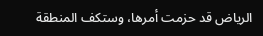الرياض قد حزمت أمرها، وستكف المنطقة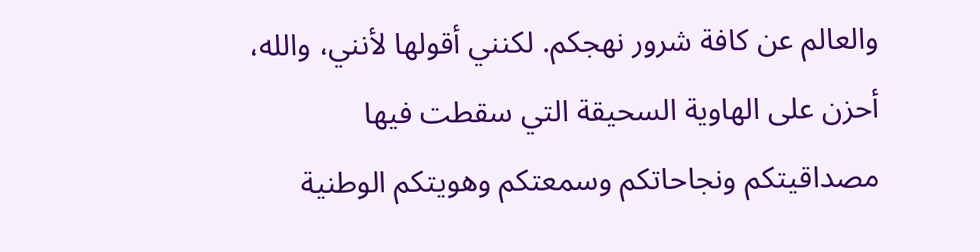والعالم عن كافة شرور نهجكم. لكنني أقولها لأنني، والله، أحزن على الهاوية السحيقة التي سقطت فيها مصداقيتكم ونجاحاتكم وسمعتكم وهويتكم الوطنية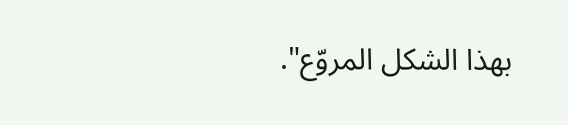بهذا الشكل المروّع".